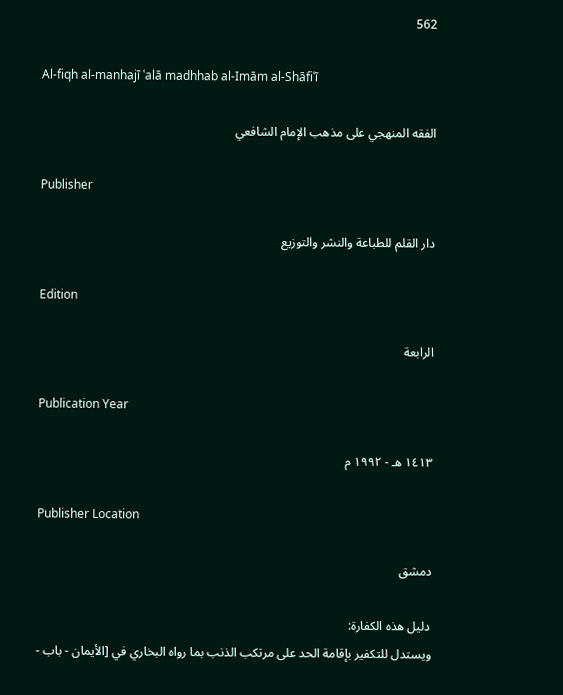562

Al-fiqh al-manhajī ʿalā madhhab al-Imām al-Shāfiʿī

الفقه المنهجي على مذهب الإمام الشافعي

Publisher

دار القلم للطباعة والنشر والتوزيع

Edition

الرابعة

Publication Year

١٤١٣ هـ - ١٩٩٢ م

Publisher Location

دمشق

دليل هذه الكفارة:
ويستدل للتكفير بإقامة الحد على مرتكب الذنب بما رواه البخاري في [الأيمان - باب -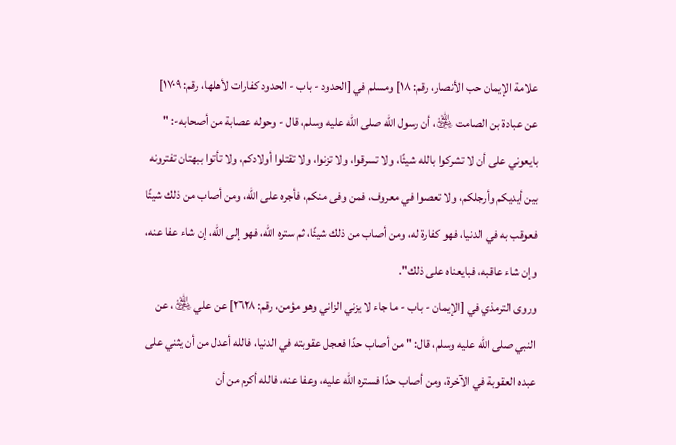علامة الإيمان حب الأنصار، رقم: ١٨] ومسلم في [الحدود - باب - الحدود كفارات لأهلها، رقم: ١٧٠٩] عن عبادة بن الصامت ﵁، أن رسول الله صلى الله عليه وسلم، قال - وحوله عصابة من أصحابه-: " بايعوني على أن لا تشركوا بالله شيئًا، ولا تسرقوا، ولا تزنوا، ولا تقتلوا أولادكم، ولا تأتوا ببهتان تفترونه بين أيديكم وأرجلكم، ولا تعصوا في معروف، فمن وفى منكم، فأجره على الله، ومن أصاب من ذلك شيئًا فعوقب به في الدنيا، فهو كفارة له، ومن أصاب من ذلك شيئًا، ثم ستره الله، فهو إلى الله، إن شاء عفا عنه، وإن شاء عاقبه، فبايعناه على ذلك".
وروى الترمذي في [الإيمان - باب - ما جاء لا يزني الزاني وهو مؤمن، رقم: ٢٦٢٨] عن علي ﵁، عن النبي صلى الله عليه وسلم، قال: " من أصاب حدًا فعجل عقوبته في الدنيا، فالله أعدل من أن يثني على عبده العقوبة في الآخرة، ومن أصاب حدًا فستره الله عليه، وعفا عنه، فالله أكرم من أن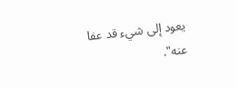يعود إلى شيء قد عفا عنه".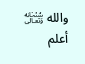والله ﷾ أعلم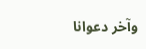وآخر دعوانا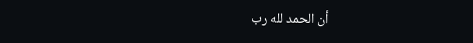أن الحمد لله رب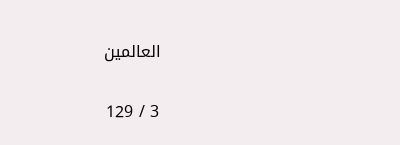العالمين

3 / 129